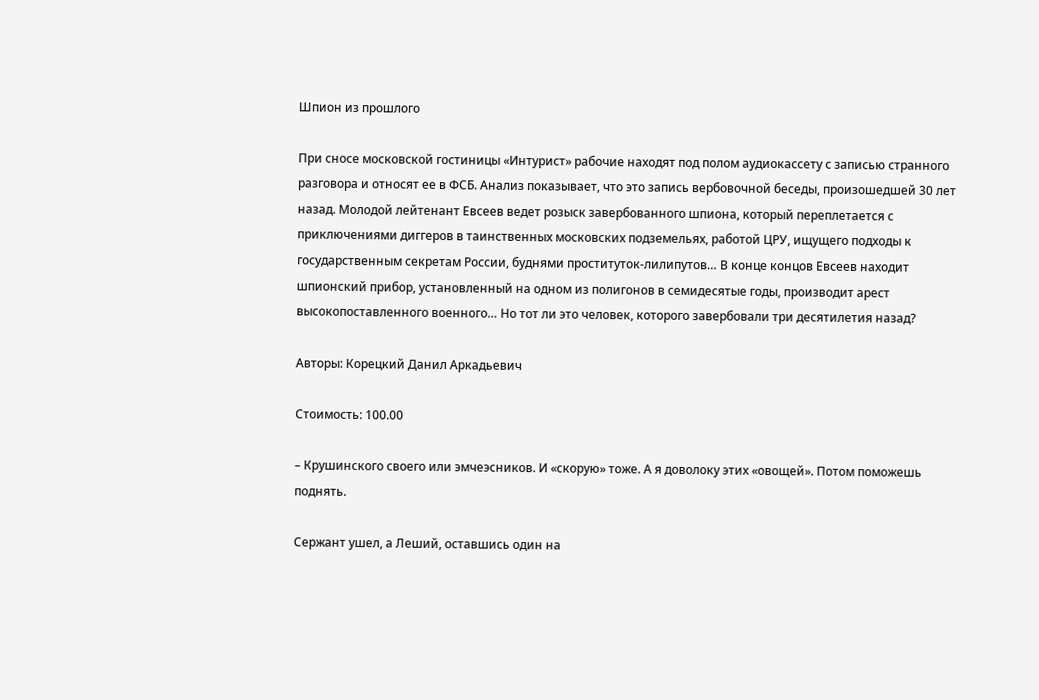Шпион из прошлого

При сносе московской гостиницы «Интурист» рабочие находят под полом аудиокассету с записью странного разговора и относят ее в ФСБ. Анализ показывает, что это запись вербовочной беседы, произошедшей 30 лет назад. Молодой лейтенант Евсеев ведет розыск завербованного шпиона, который переплетается с приключениями диггеров в таинственных московских подземельях, работой ЦРУ, ищущего подходы к государственным секретам России, буднями проституток-лилипутов… В конце концов Евсеев находит шпионский прибор, установленный на одном из полигонов в семидесятые годы, производит арест высокопоставленного военного… Но тот ли это человек, которого завербовали три десятилетия назад?

Авторы: Корецкий Данил Аркадьевич

Стоимость: 100.00

– Крушинского своего или эмчеэсников. И «скорую» тоже. А я доволоку этих «овощей». Потом поможешь поднять.

Сержант ушел, а Леший, оставшись один на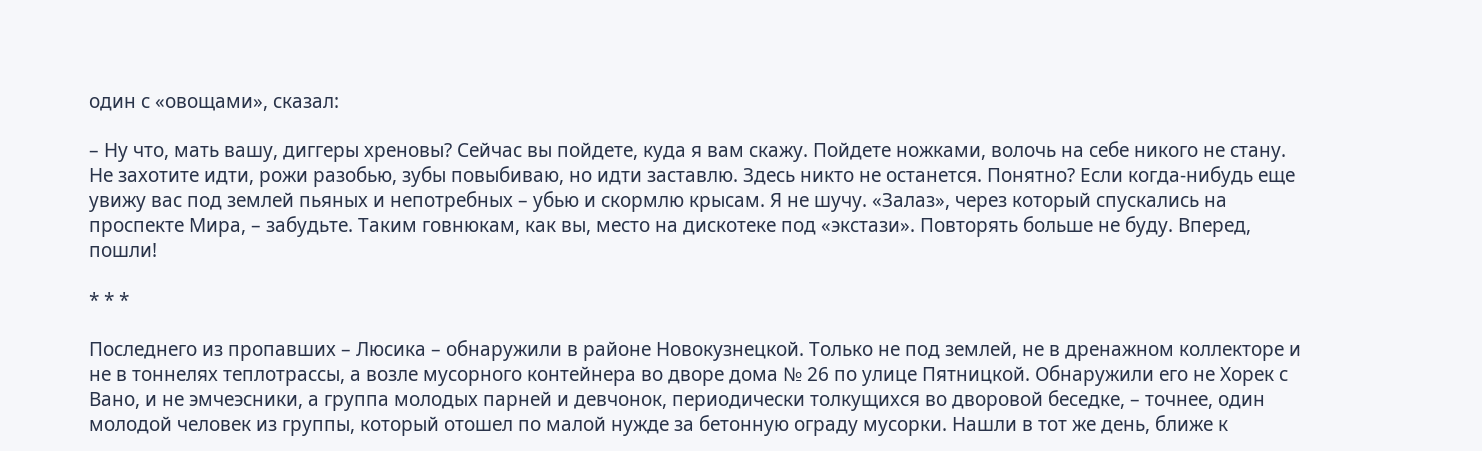один с «овощами», сказал:

– Ну что, мать вашу, диггеры хреновы? Сейчас вы пойдете, куда я вам скажу. Пойдете ножками, волочь на себе никого не стану. Не захотите идти, рожи разобью, зубы повыбиваю, но идти заставлю. Здесь никто не останется. Понятно? Если когда-нибудь еще увижу вас под землей пьяных и непотребных – убью и скормлю крысам. Я не шучу. «Залаз», через который спускались на проспекте Мира, – забудьте. Таким говнюкам, как вы, место на дискотеке под «экстази». Повторять больше не буду. Вперед, пошли!

* * *

Последнего из пропавших – Люсика – обнаружили в районе Новокузнецкой. Только не под землей, не в дренажном коллекторе и не в тоннелях теплотрассы, а возле мусорного контейнера во дворе дома № 26 по улице Пятницкой. Обнаружили его не Хорек с Вано, и не эмчеэсники, а группа молодых парней и девчонок, периодически толкущихся во дворовой беседке, – точнее, один молодой человек из группы, который отошел по малой нужде за бетонную ограду мусорки. Нашли в тот же день, ближе к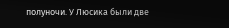полуночи. У Люсика были две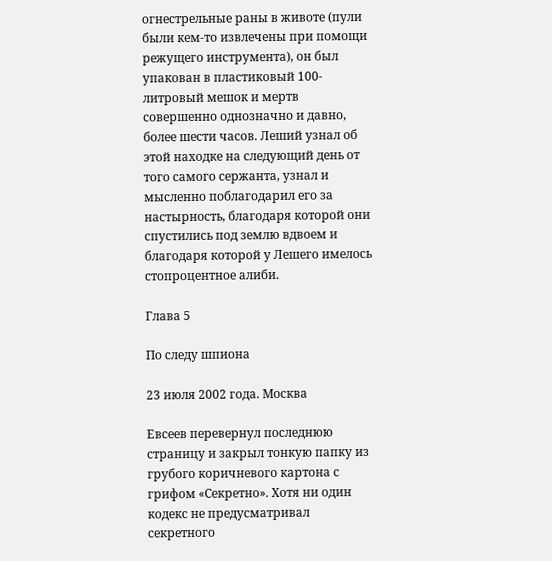огнестрельные раны в животе (пули были кем-то извлечены при помощи режущего инструмента), он был упакован в пластиковый 100-литровый мешок и мертв совершенно однозначно и давно, более шести часов. Леший узнал об этой находке на следующий день от того самого сержанта, узнал и мысленно поблагодарил его за настырность, благодаря которой они спустились под землю вдвоем и благодаря которой у Лешего имелось стопроцентное алиби.

Глава 5

По следу шпиона

23 июля 2002 года. Москва

Евсеев перевернул последнюю страницу и закрыл тонкую папку из грубого коричневого картона с грифом «Секретно». Хотя ни один кодекс не предусматривал секретного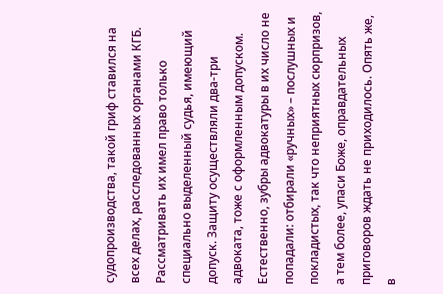судопроизводства, такой гриф ставился на всех делах, расследованных органами КГБ. Рассматривать их имел право только специально выделенный судья, имеющий допуск. Защиту осуществляли два-три адвоката, тоже с оформленным допуском. Естественно, зубры адвокатуры в их число не попадали: отбирали «ручных» – послушных и покладистых, так что неприятных сюрпризов, а тем более, упаси Боже, оправдательных приговоров ждать не приходилось. Опять же, в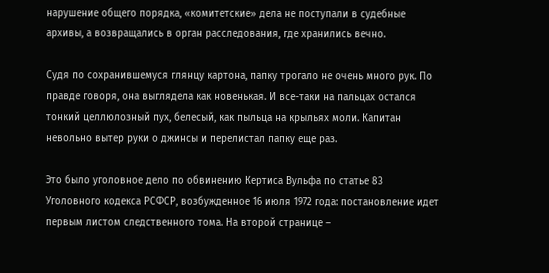нарушение общего порядка, «комитетские» дела не поступали в судебные архивы, а возвращались в орган расследования, где хранились вечно.

Судя по сохранившемуся глянцу картона, папку трогало не очень много рук. По правде говоря, она выглядела как новенькая. И все-таки на пальцах остался тонкий целлюлозный пух, белесый, как пыльца на крыльях моли. Капитан невольно вытер руки о джинсы и перелистал папку еще раз.

Это было уголовное дело по обвинению Кертиса Вульфа по статье 83 Уголовного кодекса РСФСР, возбужденное 16 июля 1972 года: постановление идет первым листом следственного тома. На второй странице –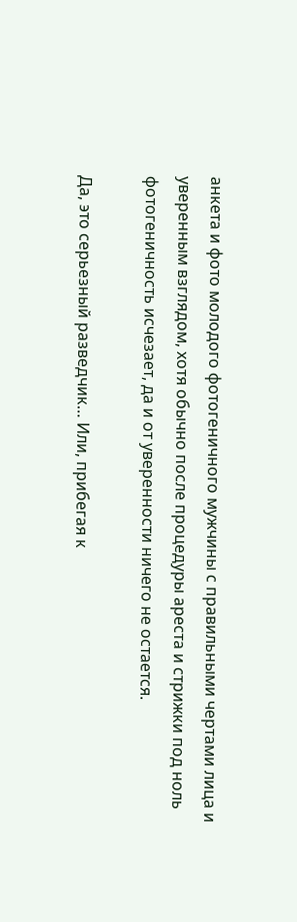анкета и фото молодого фотогеничного мужчины с правильными чертами лица и уверенным взглядом, хотя обычно после процедуры ареста и стрижки под ноль фотогеничность исчезает, да и от уверенности ничего не остается.

Да, это серьезный разведчик… Или, прибегая к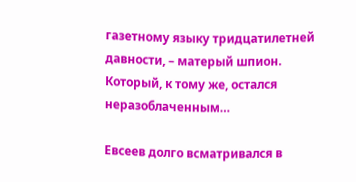газетному языку тридцатилетней давности, – матерый шпион. Который, к тому же, остался неразоблаченным…

Евсеев долго всматривался в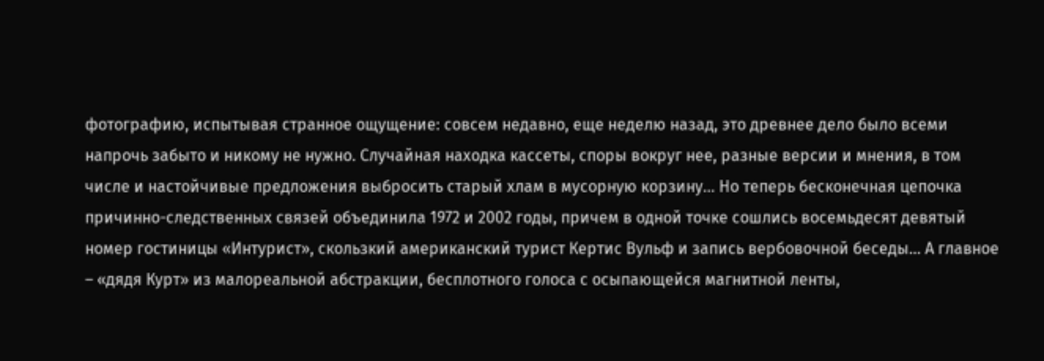фотографию, испытывая странное ощущение: совсем недавно, еще неделю назад, это древнее дело было всеми напрочь забыто и никому не нужно. Случайная находка кассеты, споры вокруг нее, разные версии и мнения, в том числе и настойчивые предложения выбросить старый хлам в мусорную корзину… Но теперь бесконечная цепочка причинно-следственных связей объединила 1972 и 2002 годы, причем в одной точке сошлись восемьдесят девятый номер гостиницы «Интурист», скользкий американский турист Кертис Вульф и запись вербовочной беседы… А главное – «дядя Курт» из малореальной абстракции, бесплотного голоса с осыпающейся магнитной ленты,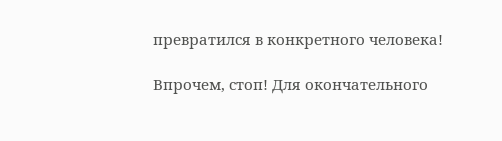превратился в конкретного человека!

Впрочем, стоп! Для окончательного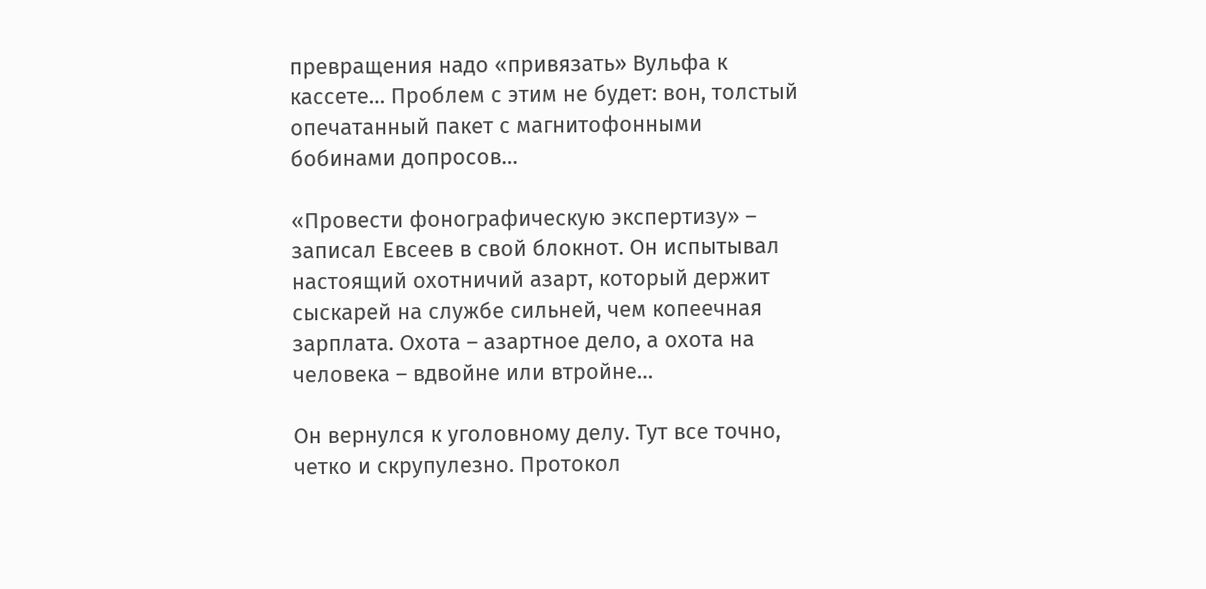превращения надо «привязать» Вульфа к кассете… Проблем с этим не будет: вон, толстый опечатанный пакет с магнитофонными бобинами допросов…

«Провести фонографическую экспертизу» – записал Евсеев в свой блокнот. Он испытывал настоящий охотничий азарт, который держит сыскарей на службе сильней, чем копеечная зарплата. Охота – азартное дело, а охота на человека – вдвойне или втройне…

Он вернулся к уголовному делу. Тут все точно, четко и скрупулезно. Протокол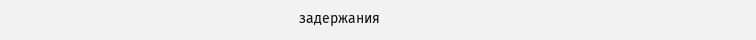задержания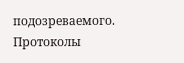подозреваемого. Протоколы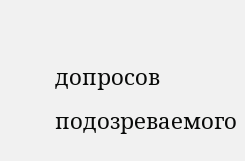допросов подозреваемого